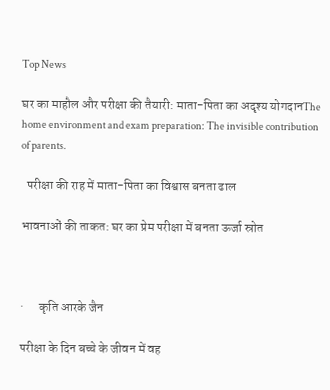Top News

घर का माहौल और परीक्षा की तैयारी: माता-पिता का अदृश्य योगदानThe home environment and exam preparation: The invisible contribution of parents.

  परीक्षा की राह में माता-पिता का विश्वास बनता ढाल

भावनाओं की ताकत: घर का प्रेम परीक्षा में बनता ऊर्जा स्रोत



·      कृति आरके जैन

परीक्षा के दिन बच्चे के जीवन में वह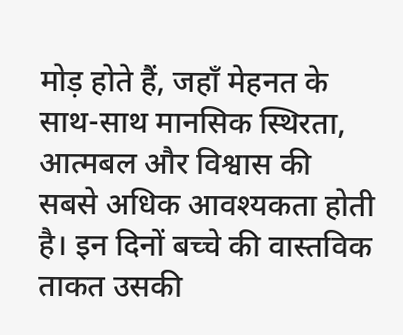मोड़ होते हैं, जहाँ मेहनत के साथ-साथ मानसिक स्थिरता, आत्मबल और विश्वास की सबसे अधिक आवश्यकता होती है। इन दिनों बच्चे की वास्तविक ताकत उसकी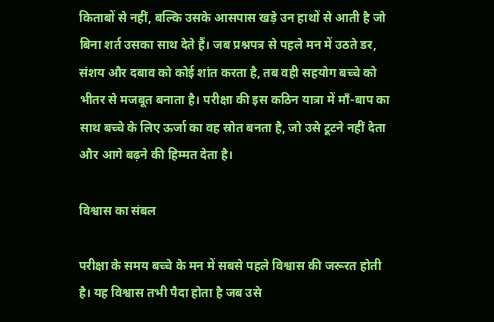किताबों से नहीं, बल्कि उसके आसपास खड़े उन हाथों से आती है जो बिना शर्त उसका साथ देते हैं। जब प्रश्नपत्र से पहले मन में उठते डर, संशय और दबाव को कोई शांत करता है, तब वही सहयोग बच्चे को भीतर से मजबूत बनाता है। परीक्षा की इस कठिन यात्रा में माँ-बाप का साथ बच्चे के लिए ऊर्जा का वह स्रोत बनता है, जो उसे टूटने नहीं देता और आगे बढ़ने की हिम्मत देता है।

विश्वास का संबल

परीक्षा के समय बच्चे के मन में सबसे पहले विश्वास की जरूरत होती है। यह विश्वास तभी पैदा होता है जब उसे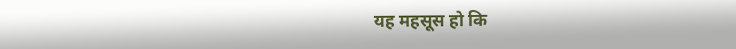यह महसूस हो कि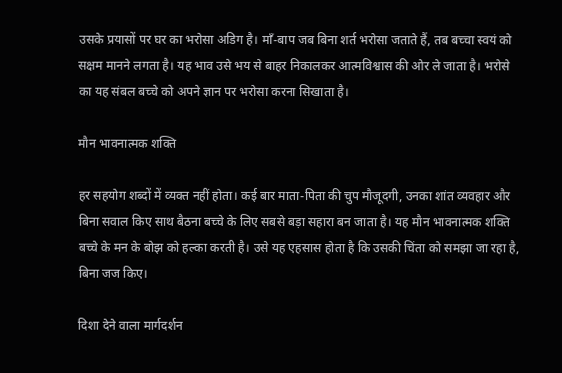उसके प्रयासों पर घर का भरोसा अडिग है। माँ-बाप जब बिना शर्त भरोसा जताते हैं, तब बच्चा स्वयं को सक्षम मानने लगता है। यह भाव उसे भय से बाहर निकालकर आत्मविश्वास की ओर ले जाता है। भरोसे का यह संबल बच्चे को अपने ज्ञान पर भरोसा करना सिखाता है।

मौन भावनात्मक शक्ति

हर सहयोग शब्दों में व्यक्त नहीं होता। कई बार माता-पिता की चुप मौजूदगी, उनका शांत व्यवहार और बिना सवाल किए साथ बैठना बच्चे के लिए सबसे बड़ा सहारा बन जाता है। यह मौन भावनात्मक शक्ति बच्चे के मन के बोझ को हल्का करती है। उसे यह एहसास होता है कि उसकी चिंता को समझा जा रहा है, बिना जज किए।

दिशा देने वाला मार्गदर्शन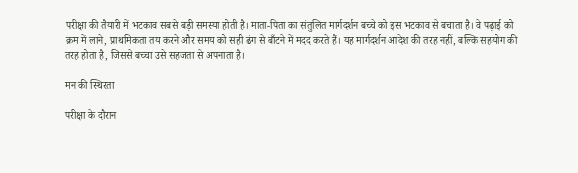परीक्षा की तैयारी में भटकाव सबसे बड़ी समस्या होती है। माता-पिता का संतुलित मार्गदर्शन बच्चे को इस भटकाव से बचाता है। वे पढ़ाई को क्रम में लाने, प्राथमिकता तय करने और समय को सही ढंग से बाँटने में मदद करते हैं। यह मार्गदर्शन आदेश की तरह नहीं, बल्कि सहयोग की तरह होता है, जिससे बच्चा उसे सहजता से अपनाता है।

मन की स्थिरता

परीक्षा के दौरान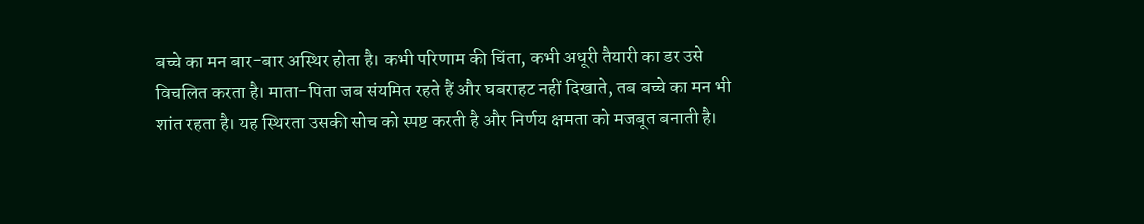बच्चे का मन बार-बार अस्थिर होता है। कभी परिणाम की चिंता, कभी अधूरी तैयारी का डर उसे विचलित करता है। माता-पिता जब संयमित रहते हैं और घबराहट नहीं दिखाते, तब बच्चे का मन भी शांत रहता है। यह स्थिरता उसकी सोच को स्पष्ट करती है और निर्णय क्षमता को मजबूत बनाती है।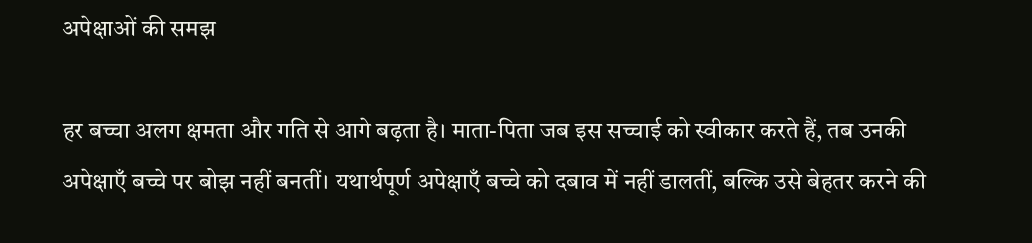अपेक्षाओं की समझ

हर बच्चा अलग क्षमता और गति से आगे बढ़ता है। माता-पिता जब इस सच्चाई को स्वीकार करते हैं, तब उनकी अपेक्षाएँ बच्चे पर बोझ नहीं बनतीं। यथार्थपूर्ण अपेक्षाएँ बच्चे को दबाव में नहीं डालतीं, बल्कि उसे बेहतर करने की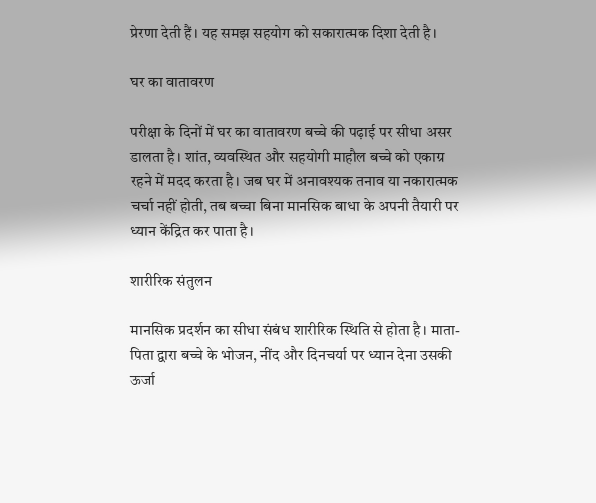प्रेरणा देती हैं। यह समझ सहयोग को सकारात्मक दिशा देती है।

घर का वातावरण

परीक्षा के दिनों में घर का वातावरण बच्चे की पढ़ाई पर सीधा असर डालता है। शांत, व्यवस्थित और सहयोगी माहौल बच्चे को एकाग्र रहने में मदद करता है। जब घर में अनावश्यक तनाव या नकारात्मक चर्चा नहीं होती, तब बच्चा बिना मानसिक बाधा के अपनी तैयारी पर ध्यान केंद्रित कर पाता है।

शारीरिक संतुलन

मानसिक प्रदर्शन का सीधा संबंध शारीरिक स्थिति से होता है। माता-पिता द्वारा बच्चे के भोजन, नींद और दिनचर्या पर ध्यान देना उसकी ऊर्जा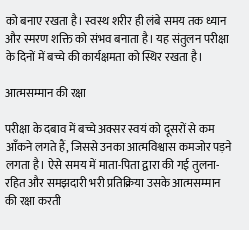को बनाए रखता है। स्वस्थ शरीर ही लंबे समय तक ध्यान और स्मरण शक्ति को संभव बनाता है। यह संतुलन परीक्षा के दिनों में बच्चे की कार्यक्षमता को स्थिर रखता है।

आत्मसम्मान की रक्षा

परीक्षा के दबाव में बच्चे अक्सर स्वयं को दूसरों से कम आँकने लगते हैं, जिससे उनका आत्मविश्वास कमजोर पड़ने लगता है। ऐसे समय में माता-पिता द्वारा की गई तुलना-रहित और समझदारी भरी प्रतिक्रिया उसके आत्मसम्मान की रक्षा करती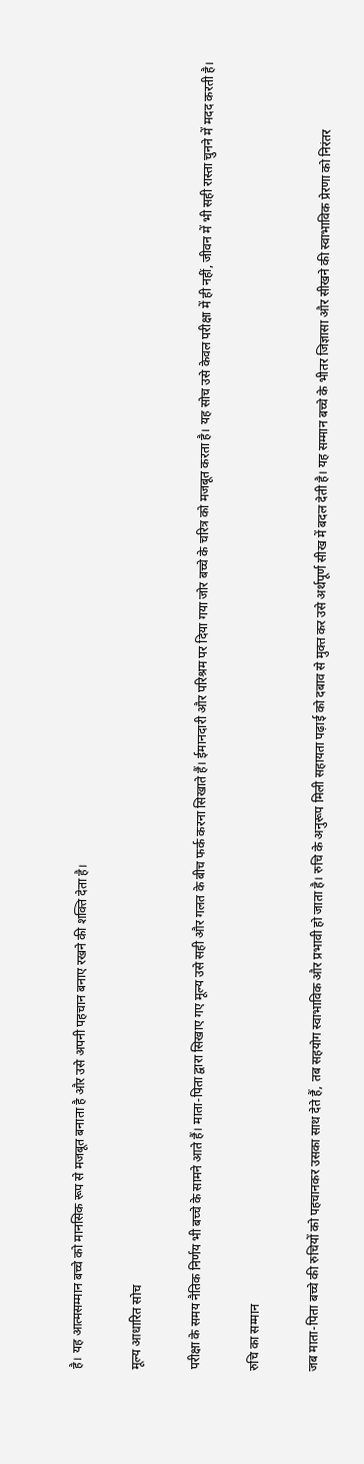है। यह आत्मसम्मान बच्चे को मानसिक रूप से मजबूत बनाता है और उसे अपनी पहचान बनाए रखने की शक्ति देता है।

मूल्य आधारित सोच

परीक्षा के समय नैतिक निर्णय भी बच्चे के सामने आते हैं। माता-पिता द्वारा सिखाए गए मूल्य उसे सही और गलत के बीच फर्क करना सिखाते हैं। ईमानदारी और परिश्रम पर दिया गया जोर बच्चे के चरित्र को मजबूत करता है। यह सोच उसे केवल परीक्षा में ही नहीं, जीवन में भी सही रास्ता चुनने में मदद करती है।

रुचि का सम्मान

जब माता-पिता बच्चे की रुचियों को पहचानकर उसका साथ देते हैं, तब सहयोग स्वाभाविक और प्रभावी हो जाता है। रुचि के अनुरूप मिली सहायता पढ़ाई को दबाव से मुक्त कर उसे अर्थपूर्ण सीख में बदल देती है। यह सम्मान बच्चे के भीतर जिज्ञासा और सीखने की स्वाभाविक प्रेरणा को निरंतर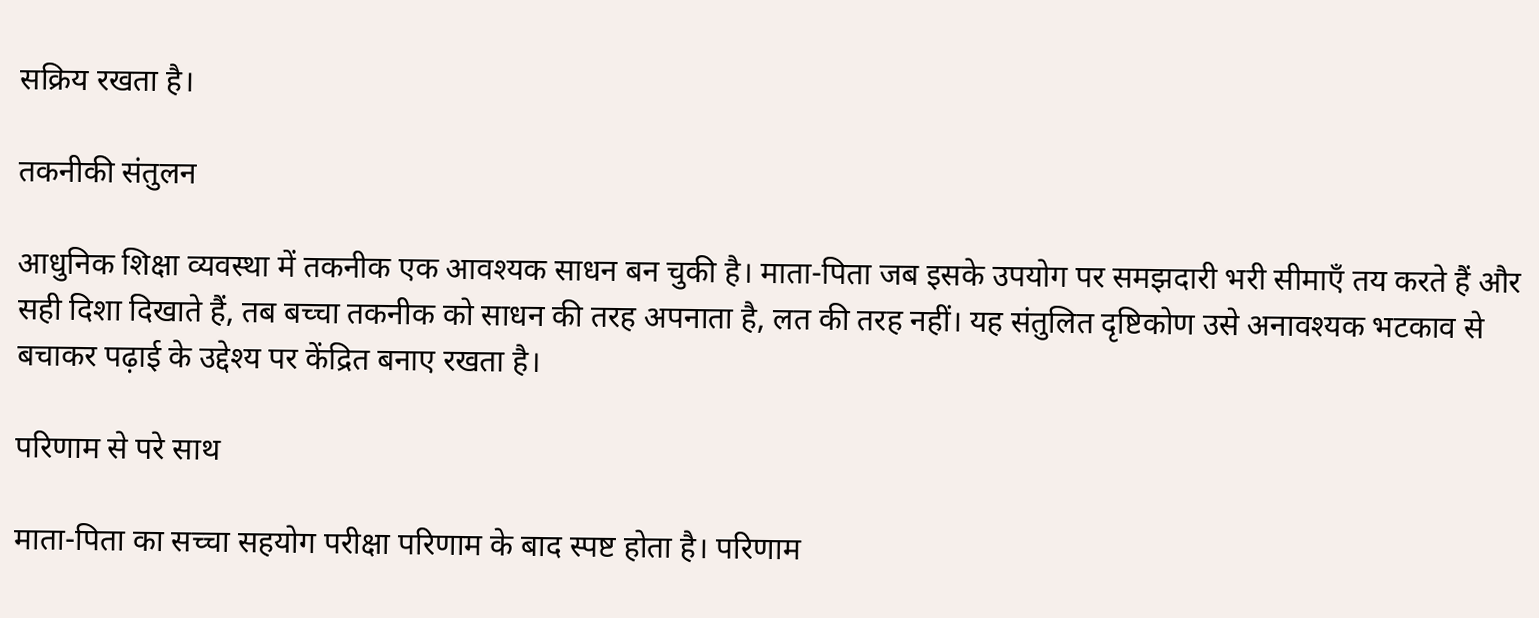सक्रिय रखता है।

तकनीकी संतुलन

आधुनिक शिक्षा व्यवस्था में तकनीक एक आवश्यक साधन बन चुकी है। माता-पिता जब इसके उपयोग पर समझदारी भरी सीमाएँ तय करते हैं और सही दिशा दिखाते हैं, तब बच्चा तकनीक को साधन की तरह अपनाता है, लत की तरह नहीं। यह संतुलित दृष्टिकोण उसे अनावश्यक भटकाव से बचाकर पढ़ाई के उद्देश्य पर केंद्रित बनाए रखता है।

परिणाम से परे साथ

माता-पिता का सच्चा सहयोग परीक्षा परिणाम के बाद स्पष्ट होता है। परिणाम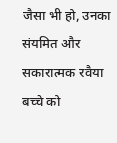जैसा भी हो, उनका संयमित और सकारात्मक रवैया बच्चे को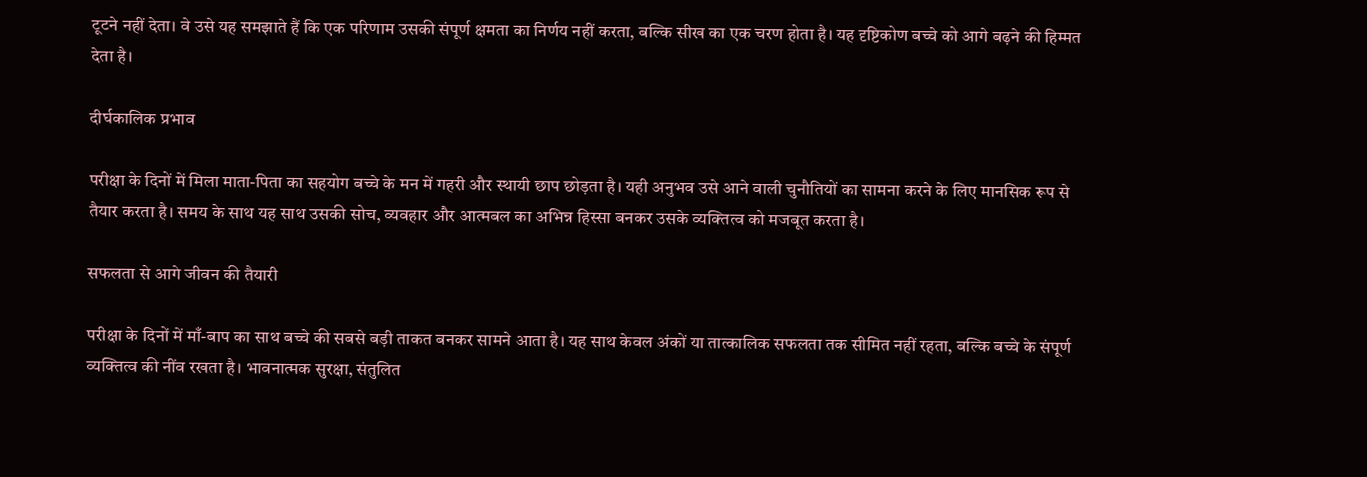टूटने नहीं देता। वे उसे यह समझाते हैं कि एक परिणाम उसकी संपूर्ण क्षमता का निर्णय नहीं करता, बल्कि सीख का एक चरण होता है। यह दृष्टिकोण बच्चे को आगे बढ़ने की हिम्मत देता है।

दीर्घकालिक प्रभाव

परीक्षा के दिनों में मिला माता-पिता का सहयोग बच्चे के मन में गहरी और स्थायी छाप छोड़ता है। यही अनुभव उसे आने वाली चुनौतियों का सामना करने के लिए मानसिक रूप से तैयार करता है। समय के साथ यह साथ उसकी सोच, व्यवहार और आत्मबल का अभिन्न हिस्सा बनकर उसके व्यक्तित्व को मजबूत करता है।

सफलता से आगे जीवन की तैयारी

परीक्षा के दिनों में माँ-बाप का साथ बच्चे की सबसे बड़ी ताकत बनकर सामने आता है। यह साथ केवल अंकों या तात्कालिक सफलता तक सीमित नहीं रहता, बल्कि बच्चे के संपूर्ण व्यक्तित्व की नींव रखता है। भावनात्मक सुरक्षा, संतुलित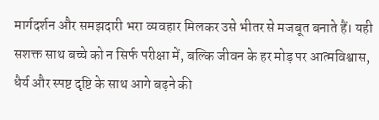मार्गदर्शन और समझदारी भरा व्यवहार मिलकर उसे भीतर से मजबूत बनाते हैं। यही सशक्त साथ बच्चे को न सिर्फ परीक्षा में, बल्कि जीवन के हर मोड़ पर आत्मविश्वास, धैर्य और स्पष्ट दृष्टि के साथ आगे बढ़ने की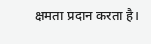क्षमता प्रदान करता है।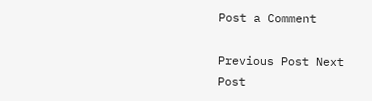Post a Comment

Previous Post Next Post